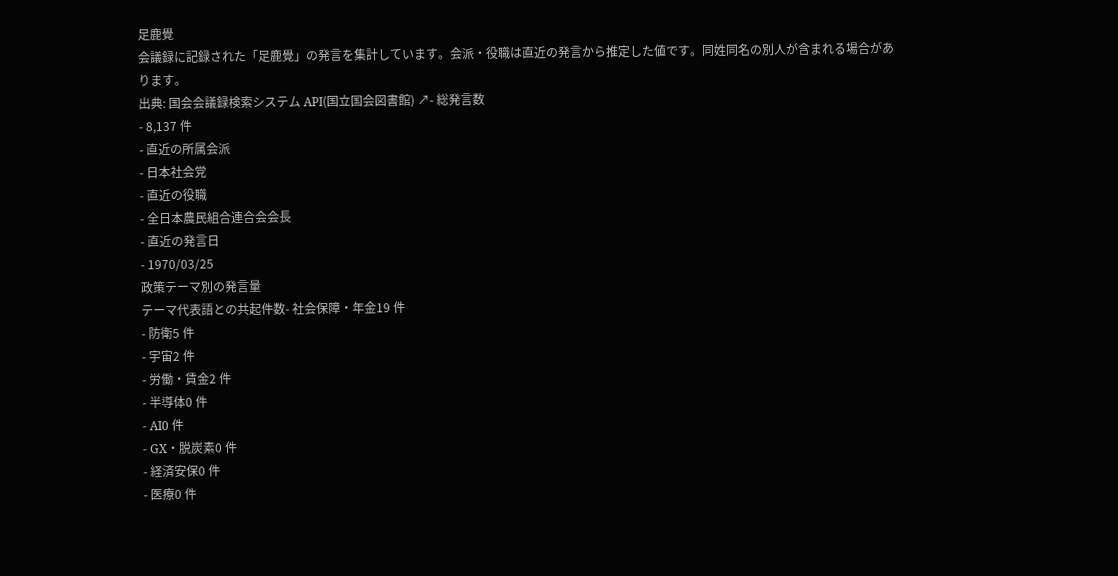足鹿覺
会議録に記録された「足鹿覺」の発言を集計しています。会派・役職は直近の発言から推定した値です。同姓同名の別人が含まれる場合があります。
出典: 国会会議録検索システム API(国立国会図書館) ↗- 総発言数
- 8,137 件
- 直近の所属会派
- 日本社会党
- 直近の役職
- 全日本農民組合連合会会長
- 直近の発言日
- 1970/03/25
政策テーマ別の発言量
テーマ代表語との共起件数- 社会保障・年金19 件
- 防衛5 件
- 宇宙2 件
- 労働・賃金2 件
- 半導体0 件
- AI0 件
- GX・脱炭素0 件
- 経済安保0 件
- 医療0 件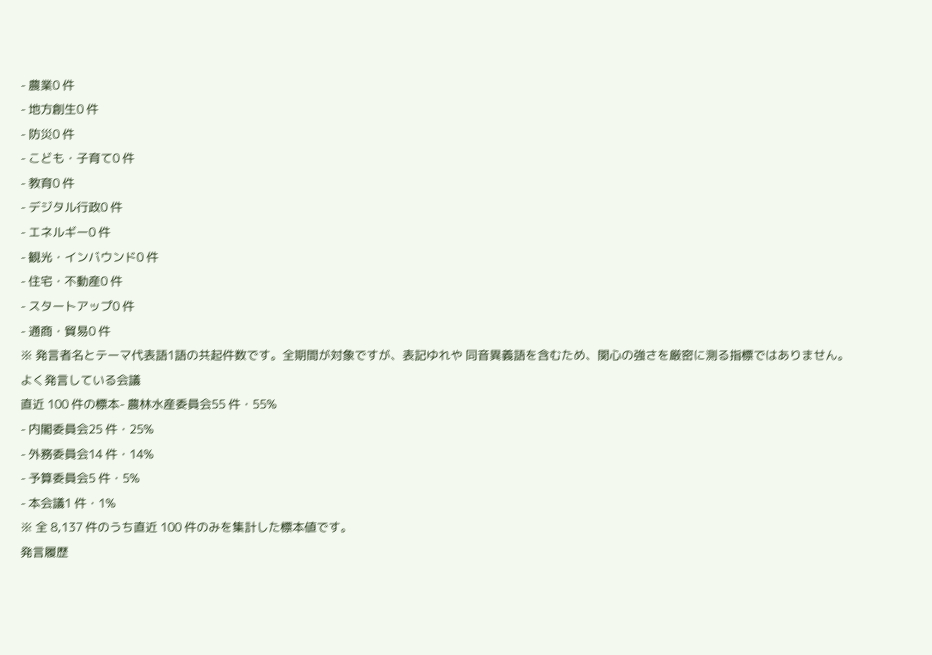- 農業0 件
- 地方創生0 件
- 防災0 件
- こども・子育て0 件
- 教育0 件
- デジタル行政0 件
- エネルギー0 件
- 観光・インバウンド0 件
- 住宅・不動産0 件
- スタートアップ0 件
- 通商・貿易0 件
※ 発言者名とテーマ代表語1語の共起件数です。全期間が対象ですが、表記ゆれや 同音異義語を含むため、関心の強さを厳密に測る指標ではありません。
よく発言している会議
直近 100 件の標本- 農林水産委員会55 件・55%
- 内閣委員会25 件・25%
- 外務委員会14 件・14%
- 予算委員会5 件・5%
- 本会議1 件・1%
※ 全 8,137 件のうち直近 100 件のみを集計した標本値です。
発言履歴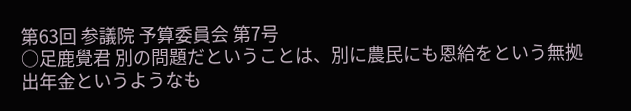第63回 参議院 予算委員会 第7号
○足鹿覺君 別の問題だということは、別に農民にも恩給をという無拠出年金というようなも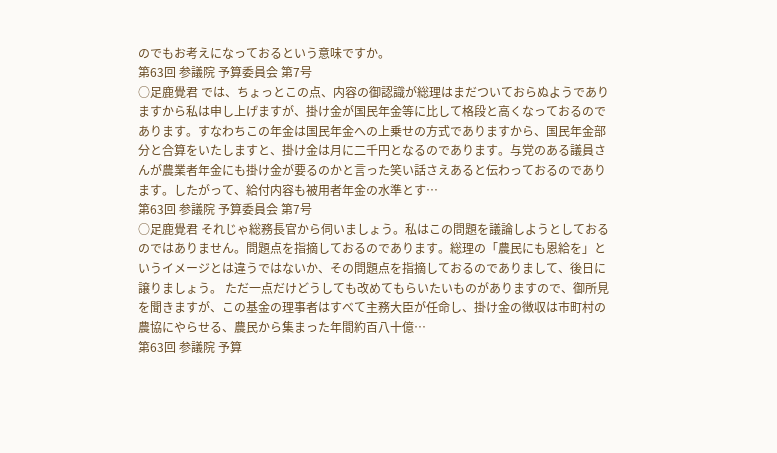のでもお考えになっておるという意味ですか。
第63回 参議院 予算委員会 第7号
○足鹿覺君 では、ちょっとこの点、内容の御認識が総理はまだついておらぬようでありますから私は申し上げますが、掛け金が国民年金等に比して格段と高くなっておるのであります。すなわちこの年金は国民年金への上乗せの方式でありますから、国民年金部分と合算をいたしますと、掛け金は月に二千円となるのであります。与党のある議員さんが農業者年金にも掛け金が要るのかと言った笑い話さえあると伝わっておるのであります。したがって、給付内容も被用者年金の水準とす…
第63回 参議院 予算委員会 第7号
○足鹿覺君 それじゃ総務長官から伺いましょう。私はこの問題を議論しようとしておるのではありません。問題点を指摘しておるのであります。総理の「農民にも恩給を」というイメージとは違うではないか、その問題点を指摘しておるのでありまして、後日に譲りましょう。 ただ一点だけどうしても改めてもらいたいものがありますので、御所見を聞きますが、この基金の理事者はすべて主務大臣が任命し、掛け金の徴収は市町村の農協にやらせる、農民から集まった年間約百八十億…
第63回 参議院 予算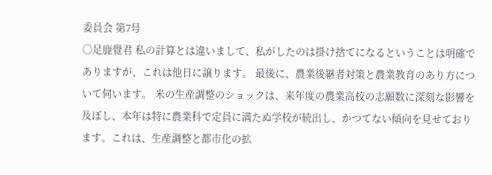委員会 第7号
○足鹿覺君 私の計算とは違いまして、私がしたのは掛け捨てになるということは明確でありますが、これは他日に譲ります。 最後に、農業後継者対策と農業教育のあり方について伺います。 米の生産調整のショックは、来年度の農業高校の志願数に深刻な影響を及ぼし、本年は特に農業科で定員に満たぬ学校が続出し、かつてない傾向を見せております。これは、生産調整と都市化の拡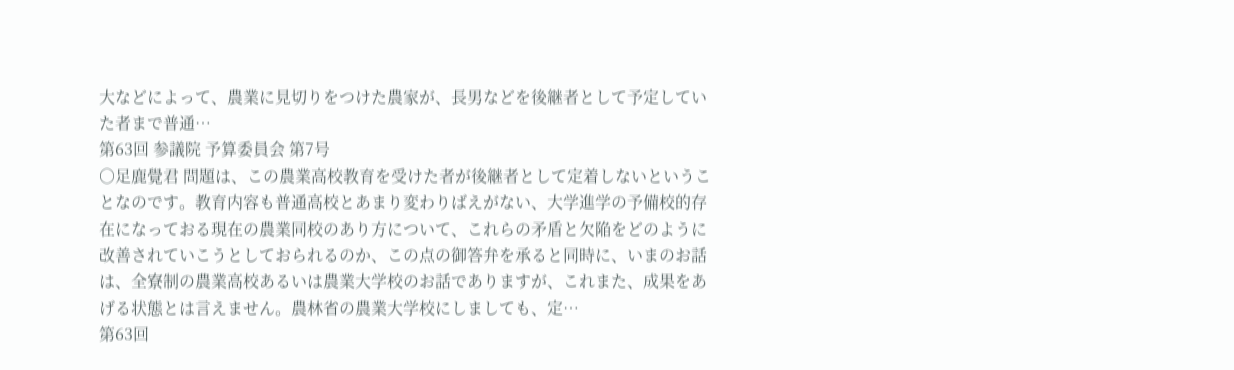大などによって、農業に見切りをつけた農家が、長男などを後継者として予定していた者まで普通…
第63回 参議院 予算委員会 第7号
○足鹿覺君 問題は、この農業高校教育を受けた者が後継者として定着しないということなのです。教育内容も普通高校とあまり変わりばえがない、大学進学の予備校的存在になっておる現在の農業同校のあり方について、これらの矛盾と欠陥をどのように改善されていこうとしておられるのか、この点の御答弁を承ると同時に、いまのお話は、全寮制の農業高校あるいは農業大学校のお話でありますが、これまた、成果をあげる状態とは言えません。農林省の農業大学校にしましても、定…
第63回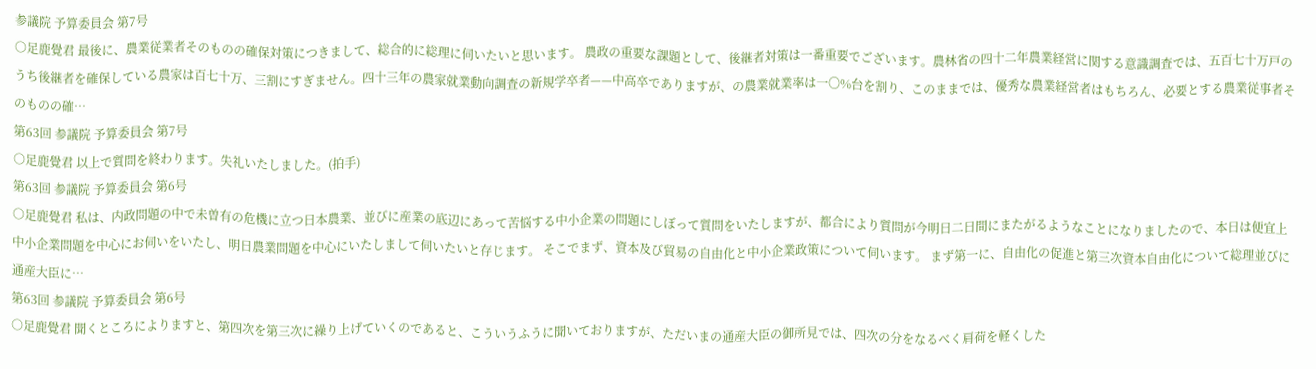参議院 予算委員会 第7号
○足鹿覺君 最後に、農業従業者そのものの確保対策につきまして、総合的に総理に伺いたいと思います。 農政の重要な課題として、後継者対策は一番重要でございます。農林省の四十二年農業経営に関する意識調査では、五百七十万戸のうち後継者を確保している農家は百七十万、三割にすぎません。四十三年の農家就業動向調査の新規学卒者——中高卒でありますが、の農業就業率は一〇%台を割り、このままでは、優秀な農業経営者はもちろん、必要とする農業従事者そのものの確…
第63回 参議院 予算委員会 第7号
○足鹿覺君 以上で質問を終わります。失礼いたしました。(拍手)
第63回 参議院 予算委員会 第6号
○足鹿覺君 私は、内政問題の中で未曽有の危機に立つ日本農業、並びに産業の底辺にあって苦悩する中小企業の問題にしぼって質問をいたしますが、都合により質問が今明日二日間にまたがるようなことになりましたので、本日は便宜上中小企業問題を中心にお伺いをいたし、明日農業問題を中心にいたしまして伺いたいと存じます。 そこでまず、資本及び貿易の自由化と中小企業政策について伺います。 まず第一に、自由化の促進と第三次資本自由化について総理並びに通産大臣に…
第63回 参議院 予算委員会 第6号
○足鹿覺君 聞くところによりますと、第四次を第三次に繰り上げていくのであると、こういうふうに聞いておりますが、ただいまの通産大臣の御所見では、四次の分をなるべく肩荷を軽くした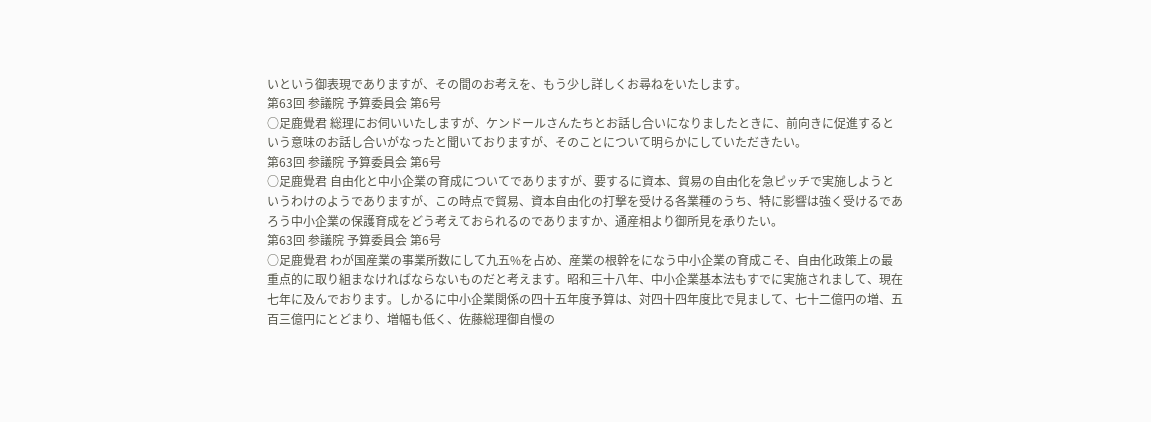いという御表現でありますが、その間のお考えを、もう少し詳しくお尋ねをいたします。
第63回 参議院 予算委員会 第6号
○足鹿覺君 総理にお伺いいたしますが、ケンドールさんたちとお話し合いになりましたときに、前向きに促進するという意味のお話し合いがなったと聞いておりますが、そのことについて明らかにしていただきたい。
第63回 参議院 予算委員会 第6号
○足鹿覺君 自由化と中小企業の育成についてでありますが、要するに資本、貿易の自由化を急ピッチで実施しようというわけのようでありますが、この時点で貿易、資本自由化の打撃を受ける各業種のうち、特に影響は強く受けるであろう中小企業の保護育成をどう考えておられるのでありますか、通産相より御所見を承りたい。
第63回 参議院 予算委員会 第6号
○足鹿覺君 わが国産業の事業所数にして九五%を占め、産業の根幹をになう中小企業の育成こそ、自由化政策上の最重点的に取り組まなければならないものだと考えます。昭和三十八年、中小企業基本法もすでに実施されまして、現在七年に及んでおります。しかるに中小企業関係の四十五年度予算は、対四十四年度比で見まして、七十二億円の増、五百三億円にとどまり、増幅も低く、佐藤総理御自慢の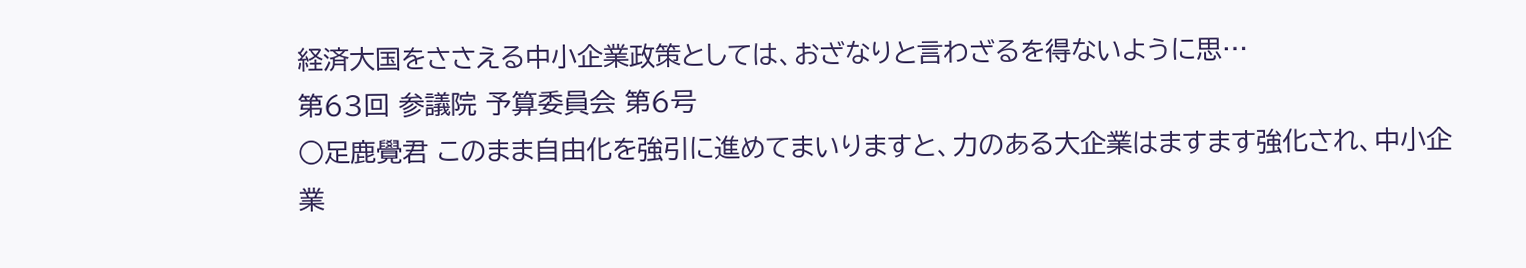経済大国をささえる中小企業政策としては、おざなりと言わざるを得ないように思…
第63回 参議院 予算委員会 第6号
○足鹿覺君 このまま自由化を強引に進めてまいりますと、力のある大企業はますます強化され、中小企業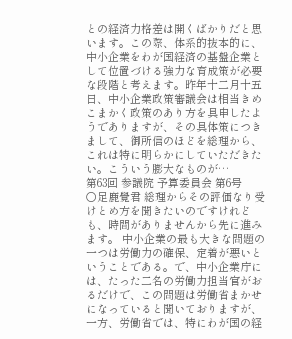との経済力格差は開くばかりだと思います。この際、体系的抜本的に、中小企業をわが国経済の基盤企業として位置づける強力な育成策が必要な段階と考えます。昨年十二月十五日、中小企業政策審議会は相当きめこまかく政策のあり方を具申したようでありますが、その具体策につきまして、御所信のほどを総理から、これは特に明らかにしていただきたい。こういう膨大なものが…
第63回 参議院 予算委員会 第6号
○足鹿覺君 総理からその評価なり受けとめ方を聞きたいのですけれども、時間がありませんから先に進みます。 中小企業の最も大きな問題の一つは労働力の確保、定着が悪いということである。で、中小企業庁には、たった二名の労働力担当官がおるだけで、この問題は労働省まかせになっていると聞いておりますが、一方、労働省では、特にわが国の経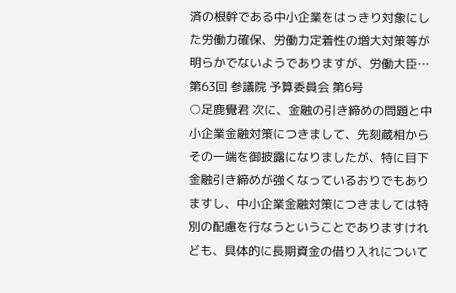済の根幹である中小企業をはっきり対象にした労働力確保、労働力定着性の増大対策等が明らかでないようでありますが、労働大臣…
第63回 参議院 予算委員会 第6号
○足鹿覺君 次に、金融の引き締めの問題と中小企業金融対策につきまして、先刻蔵相からその一端を御披露になりましたが、特に目下金融引き締めが強くなっているおりでもありますし、中小企業金融対策につきましては特別の配慮を行なうということでありますけれども、具体的に長期資金の借り入れについて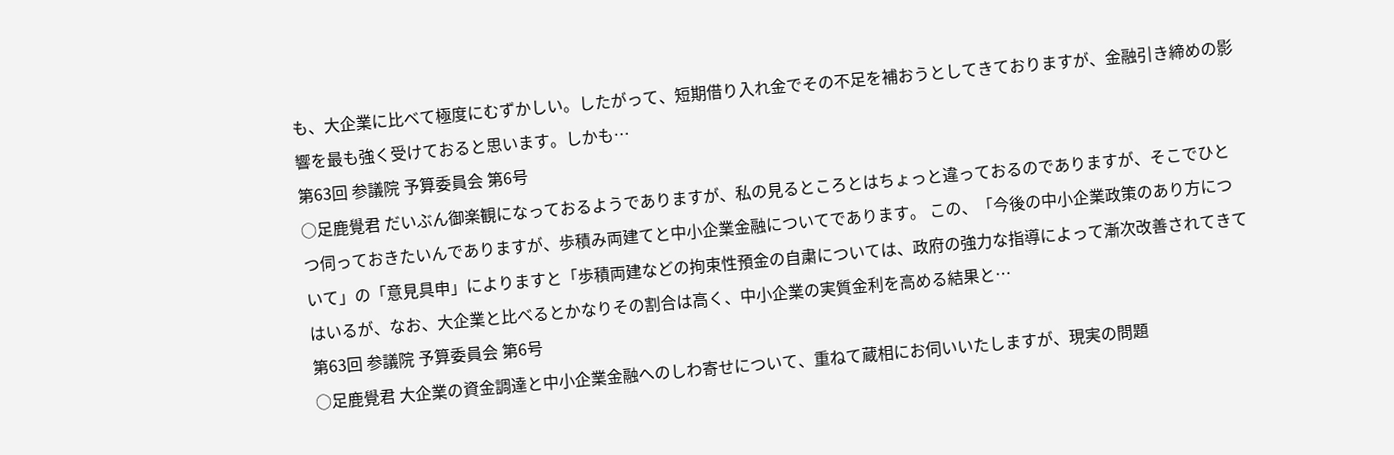も、大企業に比べて極度にむずかしい。したがって、短期借り入れ金でその不足を補おうとしてきておりますが、金融引き締めの影響を最も強く受けておると思います。しかも…
第63回 参議院 予算委員会 第6号
○足鹿覺君 だいぶん御楽観になっておるようでありますが、私の見るところとはちょっと違っておるのでありますが、そこでひとつ伺っておきたいんでありますが、歩積み両建てと中小企業金融についてであります。 この、「今後の中小企業政策のあり方について」の「意見具申」によりますと「歩積両建などの拘束性預金の自粛については、政府の強力な指導によって漸次改善されてきてはいるが、なお、大企業と比べるとかなりその割合は高く、中小企業の実質金利を高める結果と…
第63回 参議院 予算委員会 第6号
○足鹿覺君 大企業の資金調達と中小企業金融へのしわ寄せについて、重ねて蔵相にお伺いいたしますが、現実の問題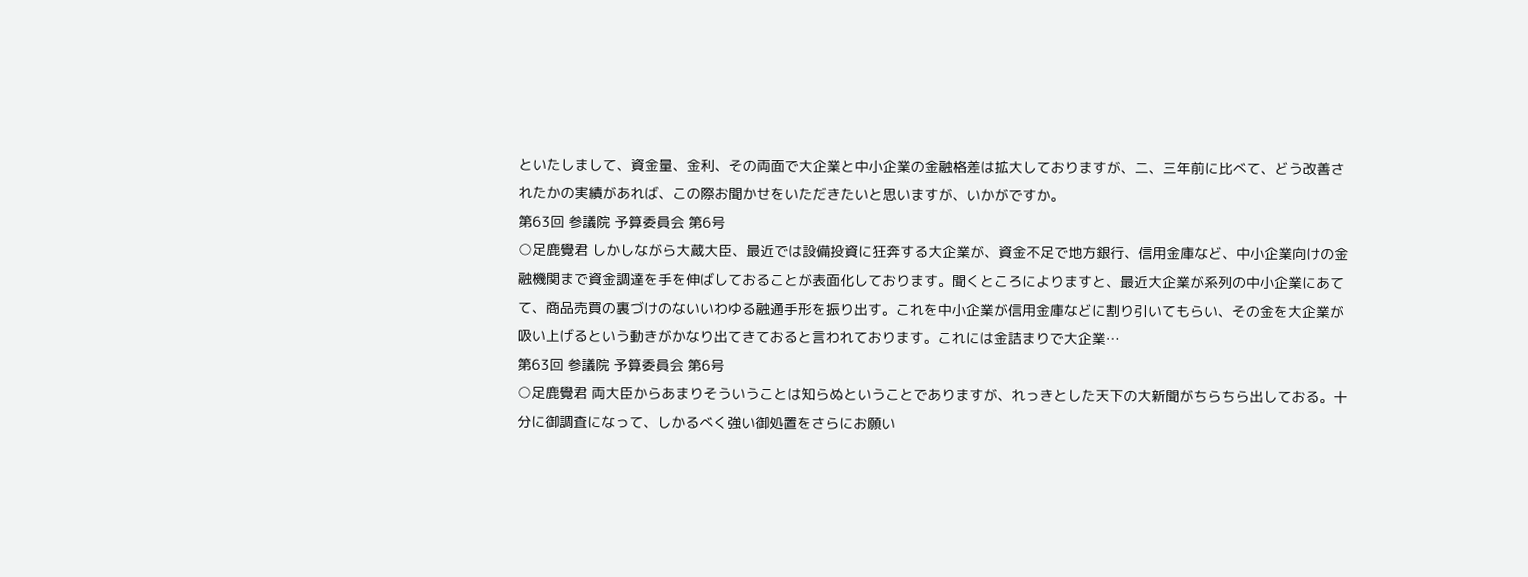といたしまして、資金量、金利、その両面で大企業と中小企業の金融格差は拡大しておりますが、二、三年前に比べて、どう改善されたかの実績があれば、この際お聞かせをいただきたいと思いますが、いかがですか。
第63回 参議院 予算委員会 第6号
○足鹿覺君 しかしながら大蔵大臣、最近では設備投資に狂奔する大企業が、資金不足で地方銀行、信用金庫など、中小企業向けの金融機関まで資金調達を手を伸ばしておることが表面化しております。聞くところによりますと、最近大企業が系列の中小企業にあてて、商品売買の裏づけのないいわゆる融通手形を振り出す。これを中小企業が信用金庫などに割り引いてもらい、その金を大企業が吸い上げるという動きがかなり出てきておると言われております。これには金詰まりで大企業…
第63回 参議院 予算委員会 第6号
○足鹿覺君 両大臣からあまりそういうことは知らぬということでありますが、れっきとした天下の大新聞がちらちら出しておる。十分に御調査になって、しかるべく強い御処置をさらにお願い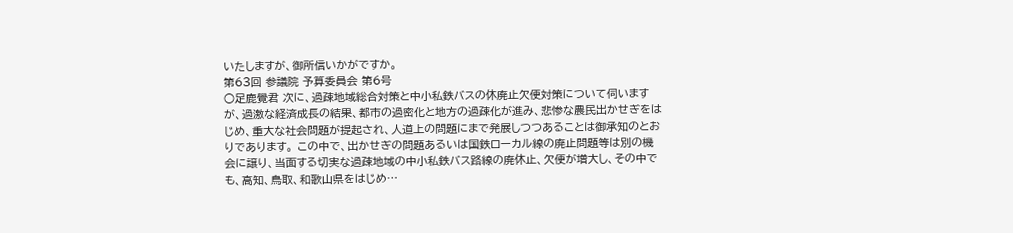いたしますが、御所信いかがですか。
第63回 参議院 予算委員会 第6号
○足鹿覺君 次に、過疎地域総合対策と中小私鉄バスの休廃止欠便対策について伺いますが、過激な経済成長の結果、都市の過密化と地方の過疎化が進み、悲惨な農民出かせぎをはじめ、重大な社会問題が提起され、人道上の問題にまで発展しつつあることは御承知のとおりであります。 この中で、出かせぎの問題あるいは国鉄ローカル線の廃止問題等は別の機会に譲り、当面する切実な過疎地域の中小私鉄バス路線の廃休止、欠便が増大し、その中でも、高知、鳥取、和歌山県をはじめ…